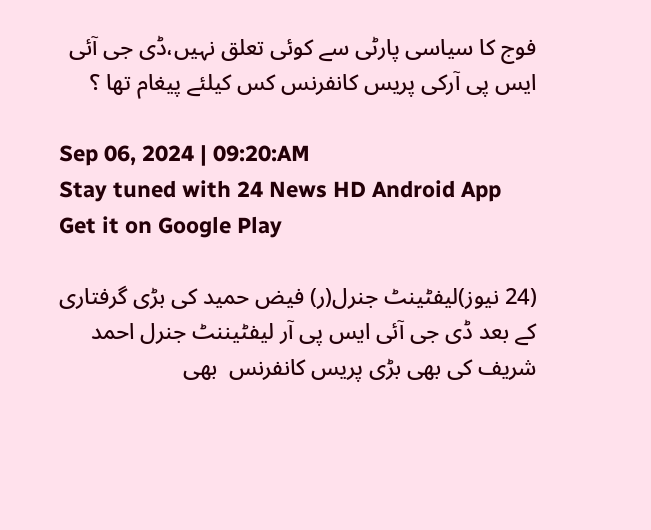فوج کا سیاسی پارٹی سے کوئی تعلق نہیں،ڈی جی آئی ایس پی آرکی پریس کانفرنس کس کیلئے پیغام تھا ؟

Sep 06, 2024 | 09:20:AM
Stay tuned with 24 News HD Android App
Get it on Google Play

(24 نیوز)لیفٹینٹ جنرل(ر) فیض حمید کی بڑی گرفتاری کے بعد ڈی جی آئی ایس پی آر لیفٹیننٹ جنرل احمد شریف کی بھی بڑی پریس کانفرنس  بھی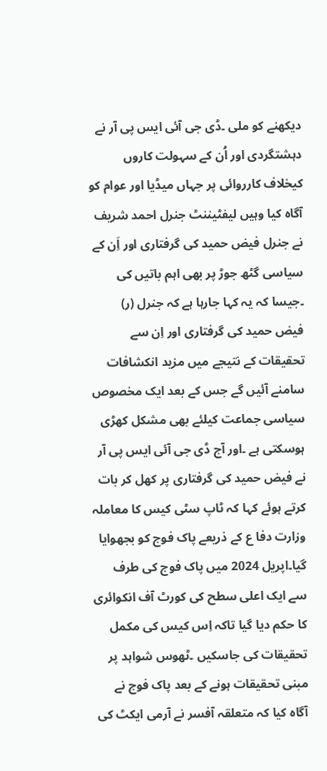دیکھنے کو ملی ۔ڈی جی آئی ایس پی آر نے دہشتگردی اور اُن کے سہولت کاروں کیخلاف کارروائی پر جہاں میڈیا اور عوام کو آگاہ کیا وہیں لیفٹیننٹ جنرل احمد شریف نے جنرل فیض حمید کی گرفتاری اور اَِن کے سیاسی گٹھ جوڑ پر بھی اہم باتیں کی ۔جیسا کہ یہ کہا جارہا ہے کہ جنرل (ر) فیض حمید کی گرفتاری اور اِن سے تحقیقات کے نتیجے میں مزید انکشافات سامنے آئیں گے جس کے بعد ایک مخصوص سیاسی جماعت کیلئے بھی مشکل کھڑی ہوسکتی ہے ۔اور آج ڈی جی آئی ایس پی آر نے فیض حمید کی گرفتاری پر کھل کر بات کرتے ہوئے کہا کہ ٹاپ سٹی کیس کا معاملہ وزارت دفا ع کے ذریعے پاک فوج کو بجھوایا گیا۔اپریل 2024 میں پاک فوج کی طرف سے ایک اعلی سطح کی کورٹ آف انکوائری کا حکم دیا گیا تاکہ اِس کیس کی مکمل تحقیقات کی جاسکیں ۔ٹھوس شواہد پر مبنی تحقیقات ہونے کے بعد پاک فوج نے آگاہ کیا کہ متعلقہ آفسر نے آرمی ایکٹ کی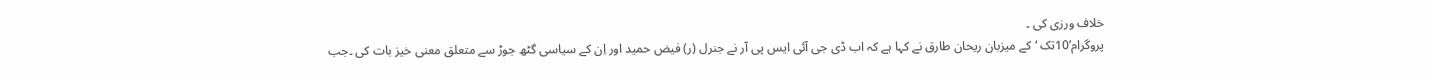خلاف ورزی کی ۔
پروگرام’10تک ‘کے میزبان ریحان طارق نے کہا ہے کہ اب ڈی جی آئی ایس پی آر نے جنرل (ر) فیض حمید اور اِن کے سیاسی گٹھ جوڑ سے متعلق معنی خیز بات کی ۔جب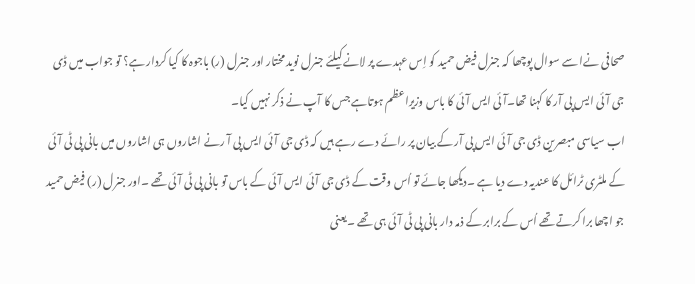صحافی نےا سے سوال پوچھا کہ جنرل فیض حمید کو اِس عہدے پر لانے کیلئے جنرل نوید مختار اور جنرل (ر) باجوہ کا کیا کردار ہے؟ تو جواب میں ڈی جی آئی ایس پی آر کا کہنا تھا۔آئی ایس آئی کا باس وزیراعظم ہوتاہے جس کا آپ نے ذکر نہیں کیا۔
اب سیاسی مبصرین ڈی جی آئی ایس پی آر کے بیان پر رائے دے رہے ہیں کہ ڈی جی آئی ایس پی آ رنے اشاروں ہی اشاروں میں بانی پی ٹی آئی کے ملٹری ٹرائل کا عندیہ دے دیا ہے ۔دیکھا جائے تو اُس وقت کے ڈی جی آئی ایس آئی کے باس تو بانی پی ٹی آئی تھے ۔اور جنرل (ر) فیض حمید جو اچھا برا کرتے تھے اُس کے برابر کے ذمہ دار بانی پی ٹی آئی ہی تھے ۔یعنی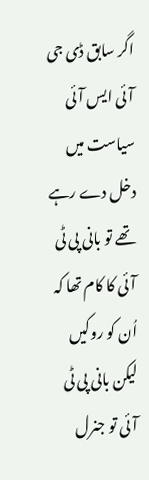اگر سابق ڈی جی آئی ایس آئی سیاست میں دخل دے رہے تھے تو بانی پی ٹی آئی کا کام تھا کہ اُن کو روکیں لیکن بانی پی ٹی آئی تو جنرل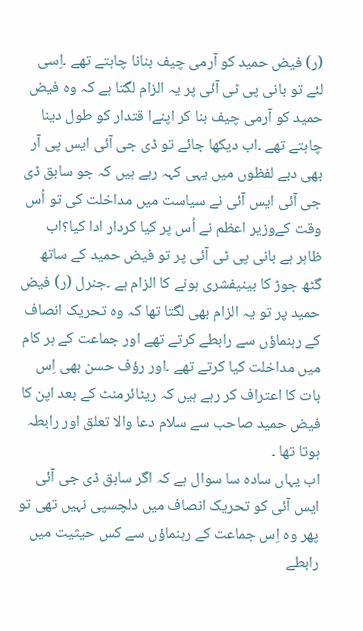(ر) فیض حمید کو آرمی چیف بنانا چاہتے تھے ۔اِسی لئے تو بانی پی ٹی آئی پر یہ الزام لگتا ہے کہ وہ فیض حمید کو آرمی چیف بنا کر اپنےا قتدار کو طول دینا چاہتے تھے ۔اب دیکھا جائے تو ڈی جی آئی ایس پی آر بھی دبے لفظوں میں یہی کہہ رہے ہیں کہ جو سابق ڈی جی آئی ایس آئی نے سیاست میں مداخلت کی تو اُس وقت کےوزیر اعظم نے اُس پر کیا کردار ادا کیا؟اب ظاہر ہے بانی پی ٹی آئی پر تو فیض حمید کے ساتھ گٹھ جوڑ کا بینیفشری ہونے کا الزام ہے ۔جنرل (ر) فیض حمید پر تو یہ الزام بھی لگتا تھا کہ وہ تحریک انصاف کے رہنماؤں سے رابطے کرتے تھے اور جماعت کے ہر کام میں مداخلت کیا کرتے تھے ۔اور رؤف حسن بھی اِس بات کا اعتراف کر رہے ہیں کہ ریٹائرمنٹ کے بعد اپن کا فیض حمید صاحب سے سلام دعا والا تعلق اور رابطہ ہوتا تھا ۔
اب یہاں سادہ سا سوال ہے کہ اگر سابق ڈی جی آئی ایس آئی کو تحریک انصاف میں دلچسپی نہیں تھی تو پھر وہ اِس جماعت کے رہنماؤں سے کس حیثیت میں رابطے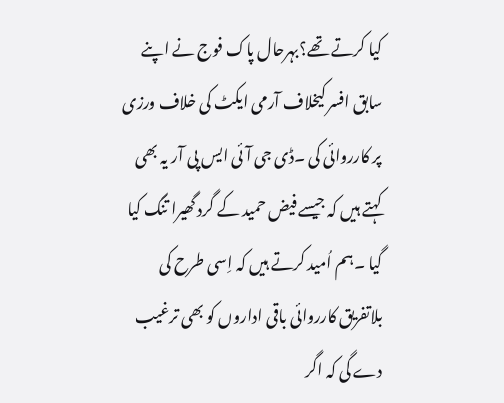کیا کرتے تھے؟بہرحال پاک فوج نے اپنے سابق افسر کیخلاف آرمی ایکٹ کی خلاف ورزی پر کارروائی کی ۔ڈی جی آئی ایس پی آر یہ بھی کہتے ہیں کہ جیسے فیض حمید کے گرد گھیرا تنگ کیا گیا ۔ہم اُمید کرتے ہیں کہ اِسی طرح کی بلاتفریق کارروائی باقی اداروں کو بھی ترغیب دے گی کہ اگر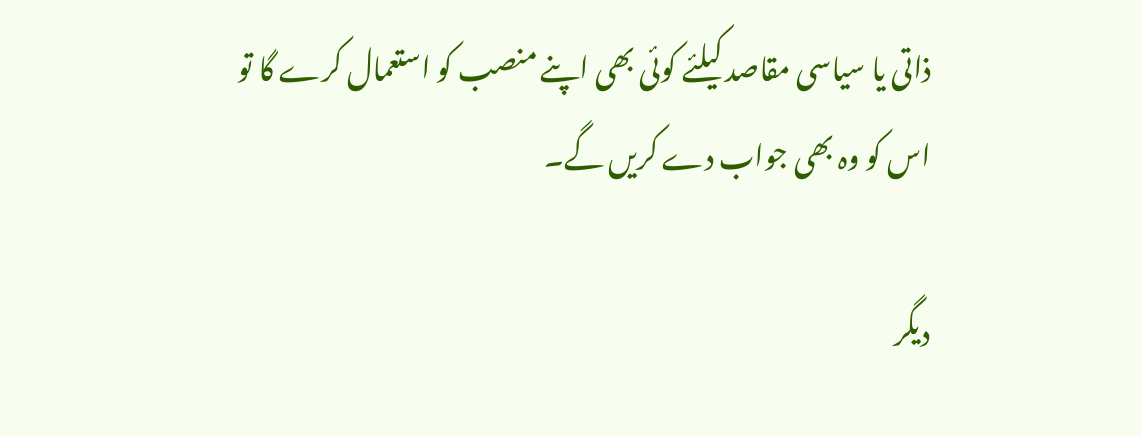ذاتی یا سیاسی مقاصد کیلئے کوئی بھی اپنے منصب کو استعمال کرے گا تو اس کو وہ بھی جواب دے کریں گے۔

دیگر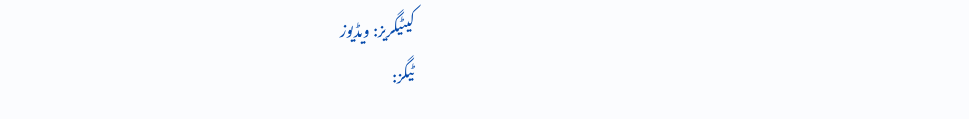کیٹیگریز: ویڈیوز
ٹیگز: